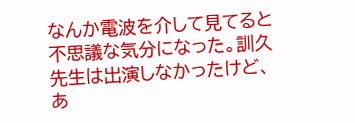なんか電波を介して見てると不思議な気分になった。訓久先生は出演しなかったけど、あ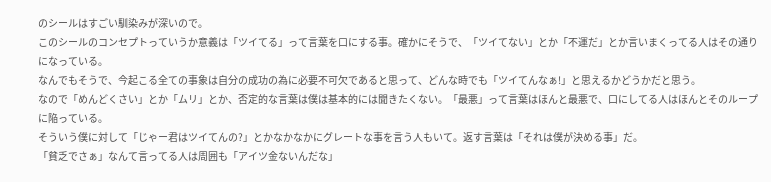のシールはすごい馴染みが深いので。
このシールのコンセプトっていうか意義は「ツイてる」って言葉を口にする事。確かにそうで、「ツイてない」とか「不運だ」とか言いまくってる人はその通りになっている。
なんでもそうで、今起こる全ての事象は自分の成功の為に必要不可欠であると思って、どんな時でも「ツイてんなぁ!」と思えるかどうかだと思う。
なので「めんどくさい」とか「ムリ」とか、否定的な言葉は僕は基本的には聞きたくない。「最悪」って言葉はほんと最悪で、口にしてる人はほんとそのループに陥っている。
そういう僕に対して「じゃー君はツイてんの?」とかなかなかにグレートな事を言う人もいて。返す言葉は「それは僕が決める事」だ。
「貧乏でさぁ」なんて言ってる人は周囲も「アイツ金ないんだな」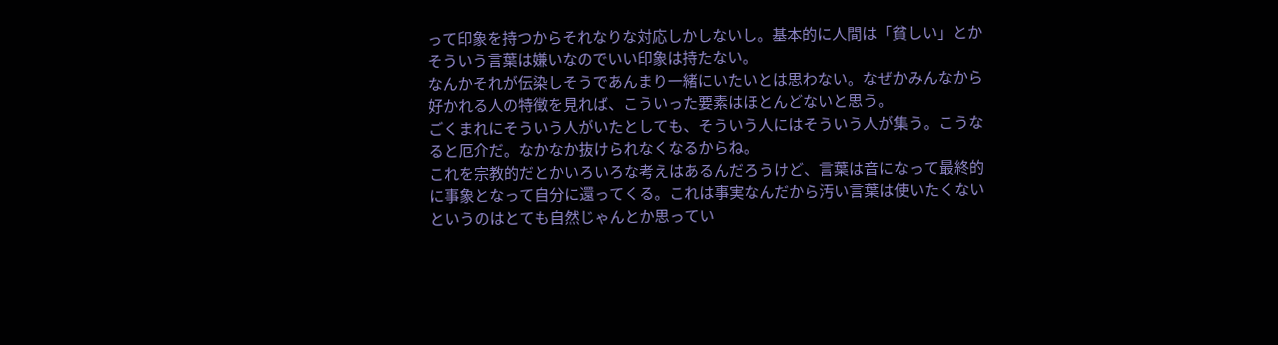って印象を持つからそれなりな対応しかしないし。基本的に人間は「貧しい」とかそういう言葉は嫌いなのでいい印象は持たない。
なんかそれが伝染しそうであんまり一緒にいたいとは思わない。なぜかみんなから好かれる人の特徴を見れば、こういった要素はほとんどないと思う。
ごくまれにそういう人がいたとしても、そういう人にはそういう人が集う。こうなると厄介だ。なかなか抜けられなくなるからね。
これを宗教的だとかいろいろな考えはあるんだろうけど、言葉は音になって最終的に事象となって自分に還ってくる。これは事実なんだから汚い言葉は使いたくないというのはとても自然じゃんとか思ってい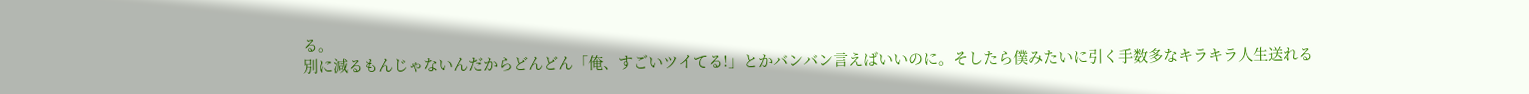る。
別に減るもんじゃないんだからどんどん「俺、すごいツイてる!」とかバンバン言えばいいのに。そしたら僕みたいに引く手数多なキラキラ人生送れる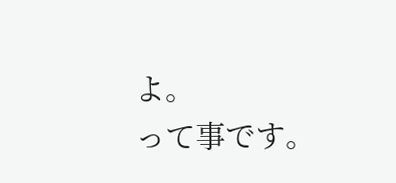よ。
って事です。